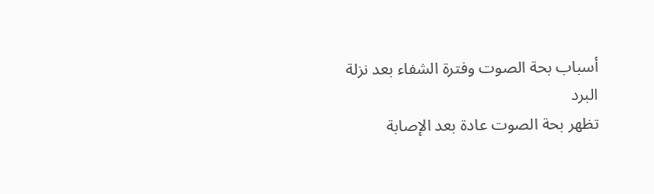أسباب بحة الصوت وفترة الشفاء بعد نزلة البرد
تظهر بحة الصوت عادة بعد الإصابة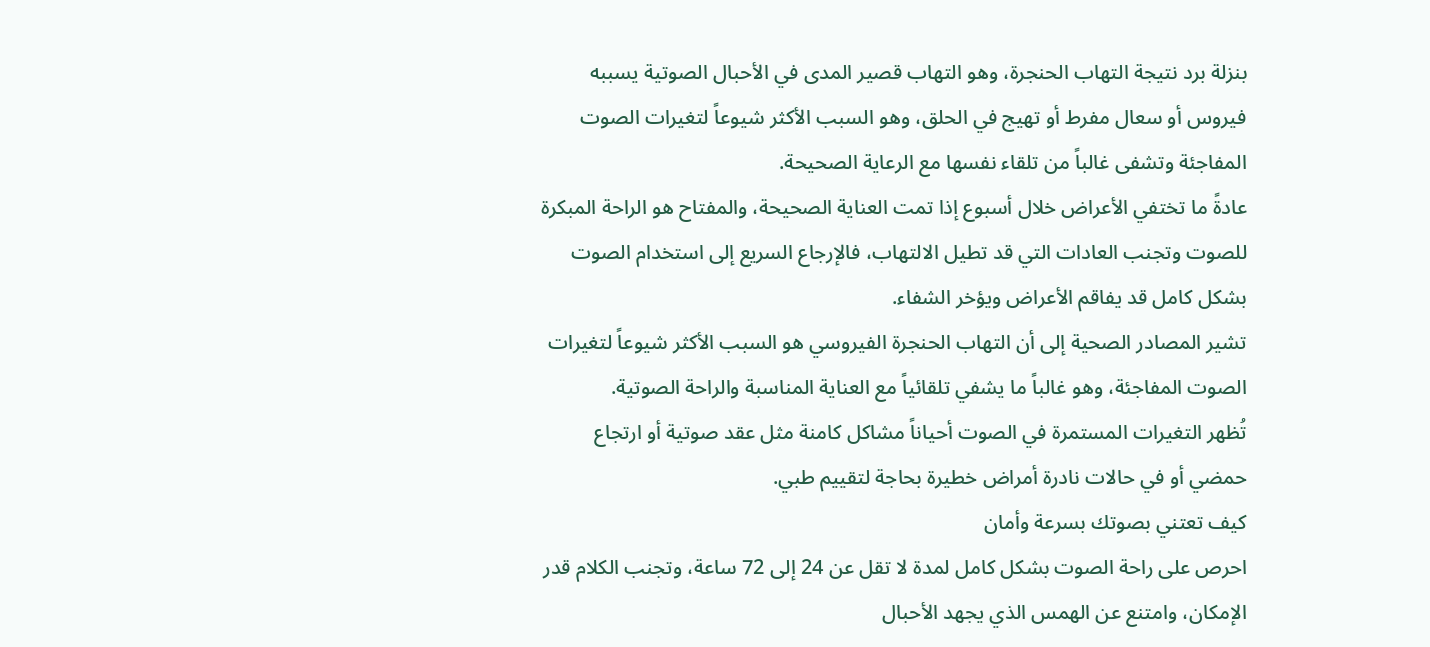بنزلة برد نتيجة التهاب الحنجرة، وهو التهاب قصير المدى في الأحبال الصوتية يسببه فيروس أو سعال مفرط أو تهيج في الحلق، وهو السبب الأكثر شيوعاً لتغيرات الصوت المفاجئة وتشفى غالباً من تلقاء نفسها مع الرعاية الصحيحة.
عادةً ما تختفي الأعراض خلال أسبوع إذا تمت العناية الصحيحة، والمفتاح هو الراحة المبكرة للصوت وتجنب العادات التي قد تطيل الالتهاب، فالإرجاع السريع إلى استخدام الصوت بشكل كامل قد يفاقم الأعراض ويؤخر الشفاء.
تشير المصادر الصحية إلى أن التهاب الحنجرة الفيروسي هو السبب الأكثر شيوعاً لتغيرات الصوت المفاجئة، وهو غالباً ما يشفي تلقائياً مع العناية المناسبة والراحة الصوتية.
تُظهر التغيرات المستمرة في الصوت أحياناً مشاكل كامنة مثل عقد صوتية أو ارتجاع حمضي أو في حالات نادرة أمراض خطيرة بحاجة لتقييم طبي.
كيف تعتني بصوتك بسرعة وأمان
احرص على راحة الصوت بشكل كامل لمدة لا تقل عن 24 إلى 72 ساعة، وتجنب الكلام قدر الإمكان، وامتنع عن الهمس الذي يجهد الأحبال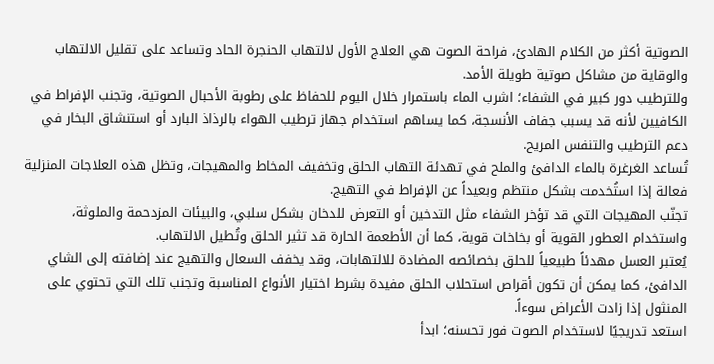الصوتية أكثر من الكلام الهادئ، فراحة الصوت هي العلاج الأول لالتهاب الحنجرة الحاد وتساعد على تقليل الالتهاب والوقاية من مشاكل صوتية طويلة الأمد.
وللترطيب دور كبير في الشفاء؛ اشرب الماء باستمرار خلال اليوم للحفاظ على رطوبة الأحبال الصوتية، وتجنب الإفراط في الكافيين لأنه قد يسبب جفاف الأنسجة، كما يساهم استخدام جهاز ترطيب الهواء بالرذاذ البارد أو استنشاق البخار في دعم الترطيب والتنفس المريح.
تُساعد الغرغرة بالماء الدافئ والملح في تهدئة التهاب الحلق وتخفيف المخاط والمهيجات، وتظل هذه العلاجات المنزلية فعالة إذا استُخدمت بشكل منتظم وبعيداً عن الإفراط في التهيج.
تجنّب المهيجات التي قد تؤخر الشفاء مثل التدخين أو التعرض للدخان بشكل سلبي، والبيئات المزدحمة والملوثة، واستخدام العطور القوية أو بخاخات قوية، كما أن الأطعمة الحارة قد تثير الحلق وتُطيل الالتهاب.
يُعتبر العسل مهدئاً طبيعياً للحلق بخصائصه المضادة للالتهابات، وقد يخفف السعال والتهيج عند إضافته إلى الشاي الدافئ، كما يمكن أن تكون أقراص استحلاب الحلق مفيدة بشرط اختيار الأنواع المناسبة وتجنب تلك التي تحتوي على المنثول إذا زادت الأعراض سوءاً.
استعد تدريجيًا لاستخدام الصوت فور تحسنه؛ ابدأ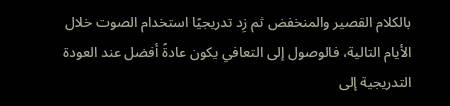بالكلام القصير والمنخفض ثم زِد تدريجيًا استخدام الصوت خلال الأيام التالية، فالوصول إلى التعافي يكون عادةً أفضل عند العودة التدريجية إلى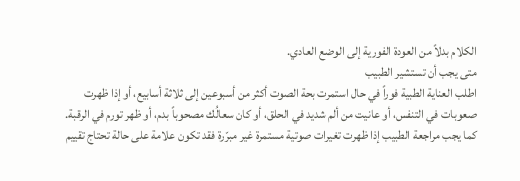الكلام بدلاً من العودة الفورية إلى الوضع العادي.
متى يجب أن تستشير الطبيب
اطلب العناية الطبية فوراً في حال استمرت بحة الصوت أكثر من أسبوعين إلى ثلاثة أسابيع، أو إذا ظهرت صعوبات في التنفس، أو عانيت من ألم شديد في الحلق، أو كان سعالُك مصحوباً بدم، أو ظهر تورم في الرقبة. كما يجب مراجعة الطبيب إذا ظهرت تغيرات صوتية مستمرة غير مبرّرة فقد تكون علامة على حالة تحتاج تقييم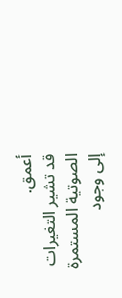أعمق.
قد تشير التغيرات الصوتية المستمرة إلى وجود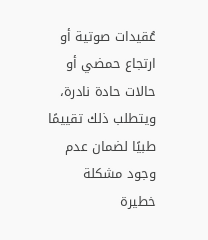عُقيدات صوتية أو ارتجاع حمضي أو حالات حادة نادرة، ويتطلب ذلك تقييمًا طبيًا لضمان عدم وجود مشكلة خطيرة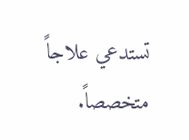تستدعي علاجاً متخصصاً.